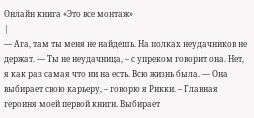Онлайн книга «Это все монтаж»
|
— Ага, там ты меня не найдешь. На полках неудачников не держат. — Ты не неудачница, – с упреком говорит она. Нет, я как раз самая что ни на есть. Всю жизнь была. — Она выбирает свою карьеру, – говорю я Рикки. – Главная героиня моей первой книги. Выбирает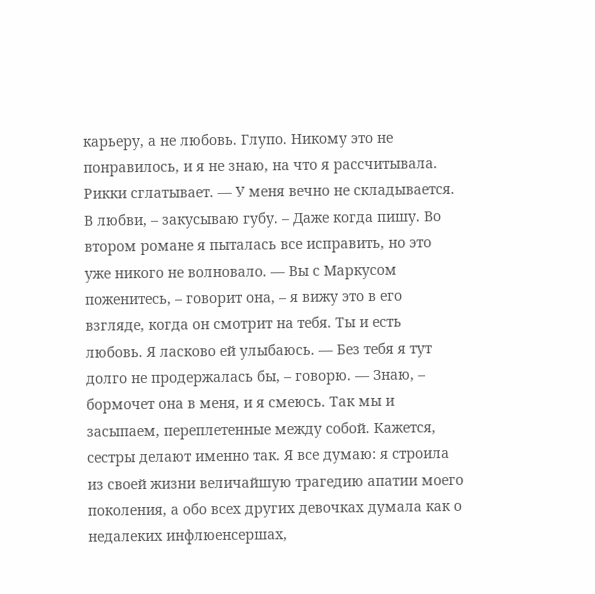карьеру, а не любовь. Глупо. Никому это не понравилось, и я не знаю, на что я рассчитывала. Рикки сглатывает. — У меня вечно не складывается. В любви, – закусываю губу. – Даже когда пишу. Во втором романе я пыталась все исправить, но это уже никого не волновало. — Вы с Маркусом поженитесь, – говорит она, – я вижу это в его взгляде, когда он смотрит на тебя. Ты и есть любовь. Я ласково ей улыбаюсь. — Без тебя я тут долго не продержалась бы, – говорю. — Знаю, – бормочет она в меня, и я смеюсь. Так мы и засыпаем, переплетенные между собой. Кажется, сестры делают именно так. Я все думаю: я строила из своей жизни величайшую трагедию апатии моего поколения, а обо всех других девочках думала как о недалеких инфлюенсершах,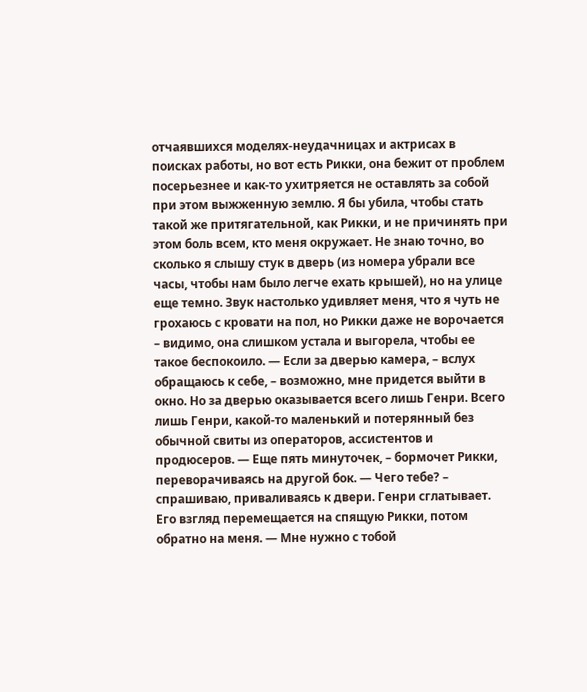отчаявшихся моделях-неудачницах и актрисах в поисках работы, но вот есть Рикки, она бежит от проблем посерьезнее и как-то ухитряется не оставлять за собой при этом выжженную землю. Я бы убила, чтобы стать такой же притягательной, как Рикки, и не причинять при этом боль всем, кто меня окружает. Не знаю точно, во сколько я слышу стук в дверь (из номера убрали все часы, чтобы нам было легче ехать крышей), но на улице еще темно. Звук настолько удивляет меня, что я чуть не грохаюсь с кровати на пол, но Рикки даже не ворочается – видимо, она слишком устала и выгорела, чтобы ее такое беспокоило. — Если за дверью камера, – вслух обращаюсь к себе, – возможно, мне придется выйти в окно. Но за дверью оказывается всего лишь Генри. Всего лишь Генри, какой-то маленький и потерянный без обычной свиты из операторов, ассистентов и продюсеров. — Еще пять минуточек, – бормочет Рикки, переворачиваясь на другой бок. — Чего тебе? – спрашиваю, приваливаясь к двери. Генри сглатывает. Его взгляд перемещается на спящую Рикки, потом обратно на меня. — Мне нужно с тобой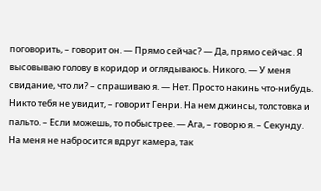поговорить, – говорит он. — Прямо сейчас? — Да, прямо сейчас. Я высовываю голову в коридор и оглядываюсь. Никого. — У меня свидание, что ли? – спрашиваю я. — Нет. Просто накинь что-нибудь. Никто тебя не увидит, – говорит Генри. На нем джинсы, толстовка и пальто. – Если можешь, то побыстрее. — Ага, – говорю я. – Секунду. На меня не набросится вдруг камера, так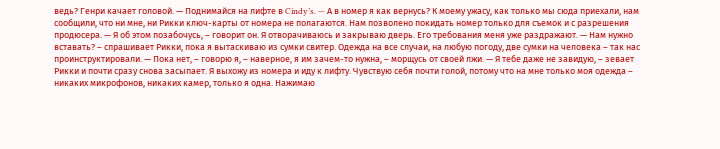ведь? Генри качает головой. — Поднимайся на лифте в Cindy’s. — А в номер я как вернусь? К моему ужасу, как только мы сюда приехали, нам сообщили, что ни мне, ни Рикки ключ-карты от номера не полагаются. Нам позволено покидать номер только для съемок и с разрешения продюсера. — Я об этом позабочусь, – говорит он. Я отворачиваюсь и закрываю дверь. Его требования меня уже раздражают. — Нам нужно вставать? – спрашивает Рикки, пока я вытаскиваю из сумки свитер. Одежда на все случаи, на любую погоду, две сумки на человека – так нас проинструктировали. — Пока нет, – говорю я, – наверное, я им зачем-то нужна, – морщусь от своей лжи. — Я тебе даже не завидую, – зевает Рикки и почти сразу снова засыпает. Я выхожу из номера и иду к лифту. Чувствую себя почти голой, потому что на мне только моя одежда – никаких микрофонов, никаких камер, только я одна. Нажимаю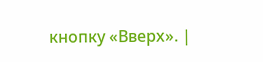кнопку «Вверх». |